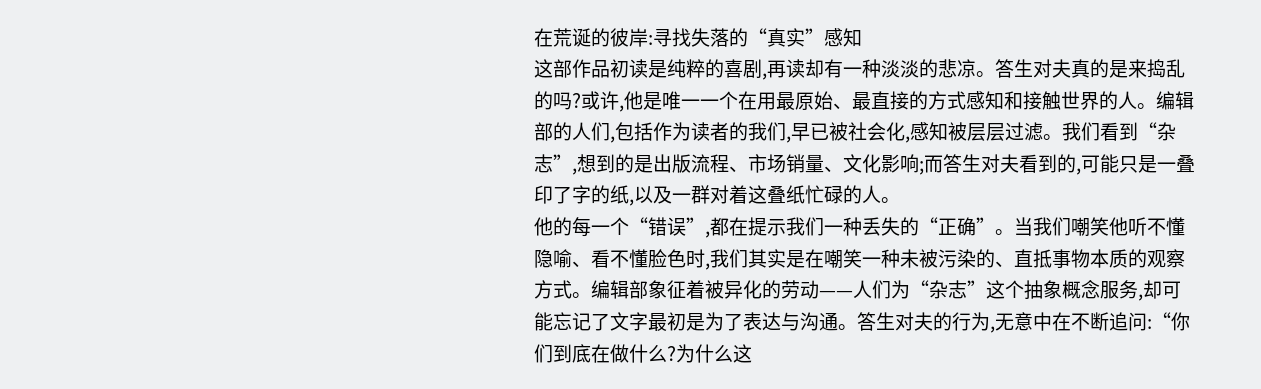在荒诞的彼岸:寻找失落的“真实”感知
这部作品初读是纯粹的喜剧,再读却有一种淡淡的悲凉。答生对夫真的是来捣乱的吗?或许,他是唯一一个在用最原始、最直接的方式感知和接触世界的人。编辑部的人们,包括作为读者的我们,早已被社会化,感知被层层过滤。我们看到“杂志”,想到的是出版流程、市场销量、文化影响;而答生对夫看到的,可能只是一叠印了字的纸,以及一群对着这叠纸忙碌的人。
他的每一个“错误”,都在提示我们一种丢失的“正确”。当我们嘲笑他听不懂隐喻、看不懂脸色时,我们其实是在嘲笑一种未被污染的、直抵事物本质的观察方式。编辑部象征着被异化的劳动——人们为“杂志”这个抽象概念服务,却可能忘记了文字最初是为了表达与沟通。答生对夫的行为,无意中在不断追问:“你们到底在做什么?为什么这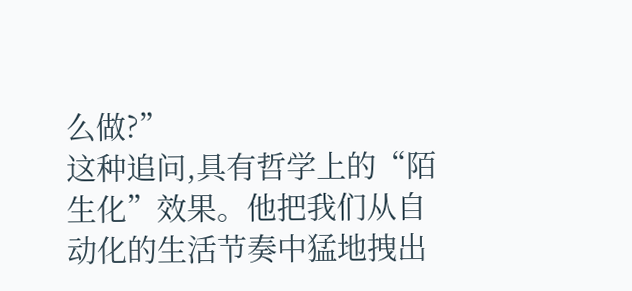么做?”
这种追问,具有哲学上的“陌生化”效果。他把我们从自动化的生活节奏中猛地拽出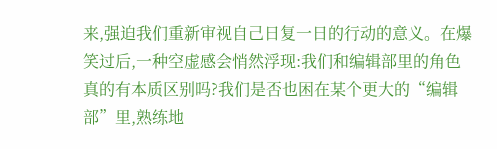来,强迫我们重新审视自己日复一日的行动的意义。在爆笑过后,一种空虚感会悄然浮现:我们和编辑部里的角色真的有本质区别吗?我们是否也困在某个更大的“编辑部”里,熟练地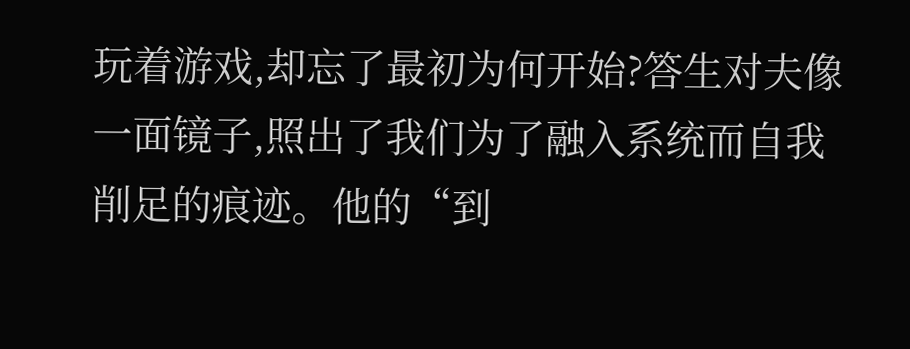玩着游戏,却忘了最初为何开始?答生对夫像一面镜子,照出了我们为了融入系统而自我削足的痕迹。他的“到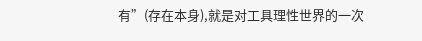有”(存在本身),就是对工具理性世界的一次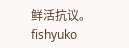鲜活抗议。
fishyuko